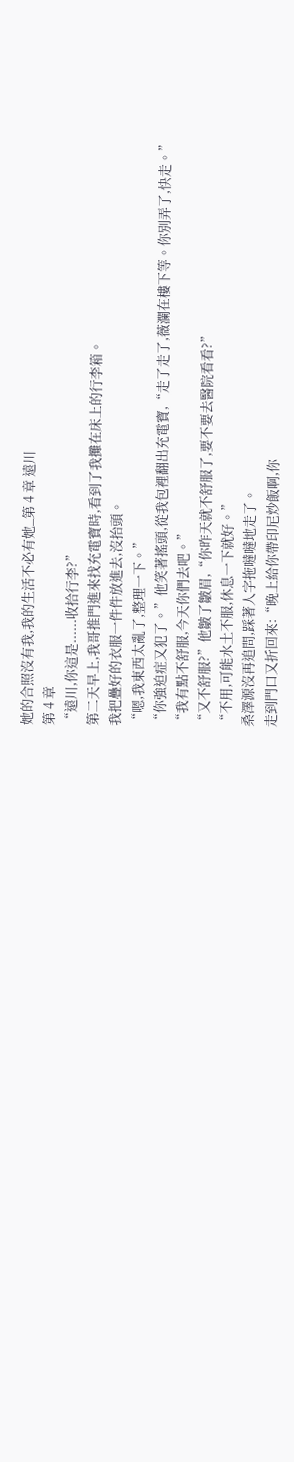她的合照沒有我,我的生活不必有她_第 4 章 遠川
第 4 章
“遠川,你這是......收拾行李?”
第二天早上,我哥推門進來找充電寶時,看到了我攤在床上的行李箱。
我把疊好的衣服一件件放進去,沒抬頭。
“嗯,我東西太亂了,整理一下。”
“你強迫症又犯了。”他笑著搖頭,從我包裡翻出充電寶,“走了走了,薇瀾在樓下等。你別弄了,快走。”
“我有點不舒服,今天你們去吧。”
“又不舒服?”他皺了皺眉,“你昨天就不舒服了,要不要去醫院看看?”
“不用,可能水土不服,休息一下就好。”
桑澤源沒再追問,踩著人字拖噠噠地走了。
走到門口又折回來:“晚上給你帶印尼炒飯啊,你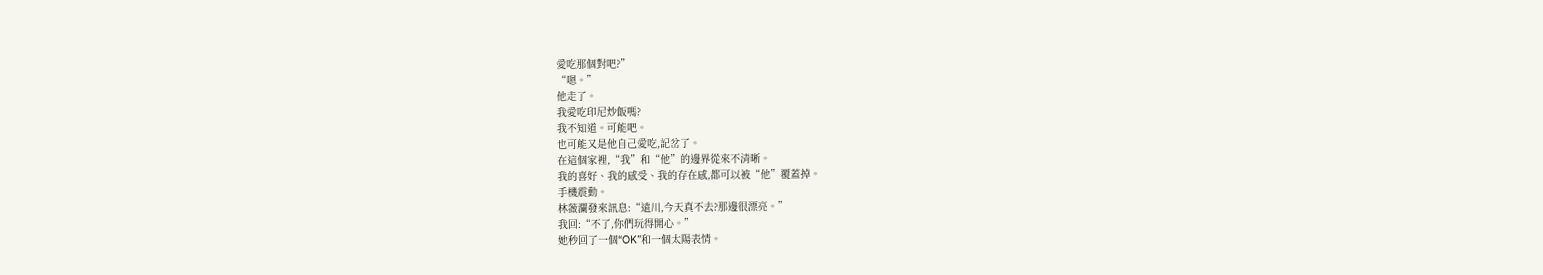愛吃那個對吧?”
“嗯。”
他走了。
我愛吃印尼炒飯嗎?
我不知道。可能吧。
也可能又是他自己愛吃,記岔了。
在這個家裡,“我”和“他”的邊界從來不清晰。
我的喜好、我的感受、我的存在感,都可以被“他”覆蓋掉。
手機震動。
林薇瀾發來訊息:“遠川,今天真不去?那邊很漂亮。”
我回:“不了,你們玩得開心。”
她秒回了一個“OK”和一個太陽表情。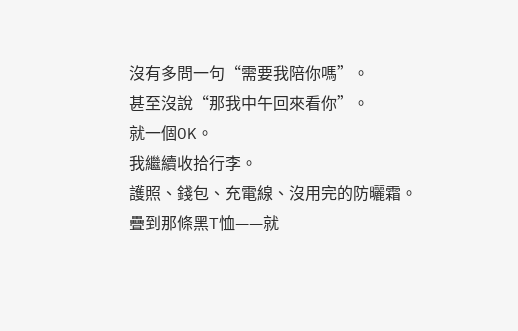沒有多問一句“需要我陪你嗎”。
甚至沒說“那我中午回來看你”。
就一個OK。
我繼續收拾行李。
護照、錢包、充電線、沒用完的防曬霜。
疊到那條黑T恤——就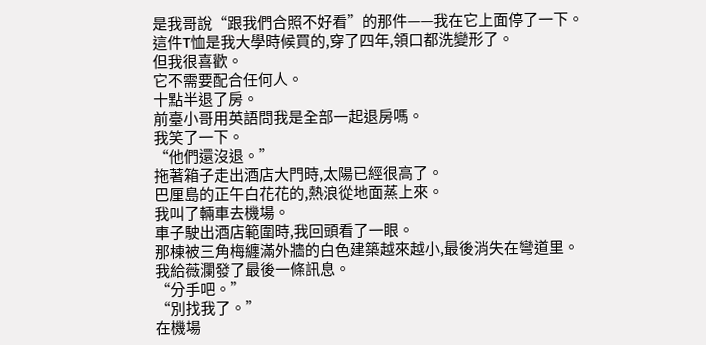是我哥說“跟我們合照不好看”的那件——我在它上面停了一下。
這件T恤是我大學時候買的,穿了四年,領口都洗變形了。
但我很喜歡。
它不需要配合任何人。
十點半退了房。
前臺小哥用英語問我是全部一起退房嗎。
我笑了一下。
“他們還沒退。”
拖著箱子走出酒店大門時,太陽已經很高了。
巴厘島的正午白花花的,熱浪從地面蒸上來。
我叫了輛車去機場。
車子駛出酒店範圍時,我回頭看了一眼。
那棟被三角梅纏滿外牆的白色建築越來越小,最後消失在彎道里。
我給薇瀾發了最後一條訊息。
“分手吧。”
“別找我了。”
在機場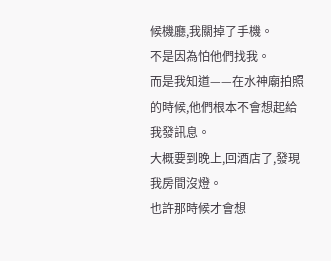候機廳,我關掉了手機。
不是因為怕他們找我。
而是我知道——在水神廟拍照的時候,他們根本不會想起給我發訊息。
大概要到晚上,回酒店了,發現我房間沒燈。
也許那時候才會想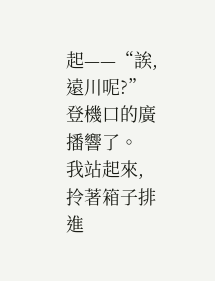起——“誒,遠川呢?”
登機口的廣播響了。
我站起來,拎著箱子排進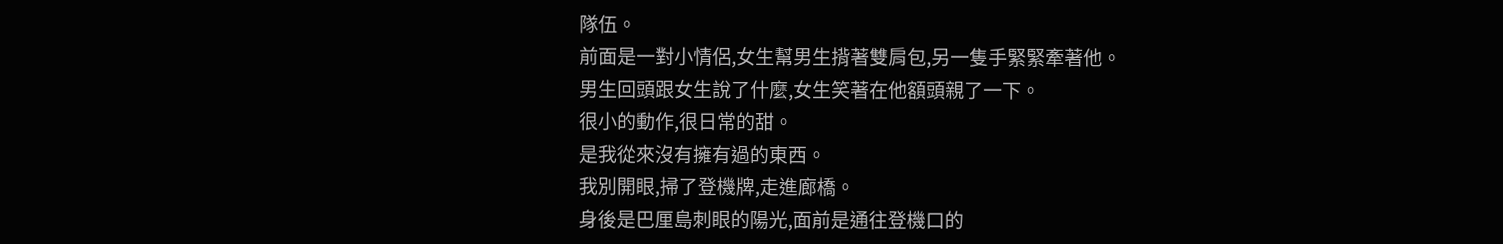隊伍。
前面是一對小情侶,女生幫男生揹著雙肩包,另一隻手緊緊牽著他。
男生回頭跟女生說了什麼,女生笑著在他額頭親了一下。
很小的動作,很日常的甜。
是我從來沒有擁有過的東西。
我別開眼,掃了登機牌,走進廊橋。
身後是巴厘島刺眼的陽光,面前是通往登機口的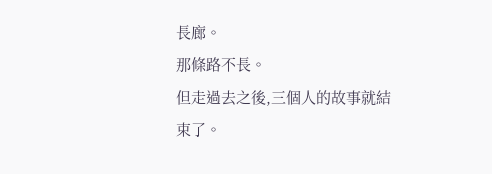長廊。
那條路不長。
但走過去之後,三個人的故事就結束了。